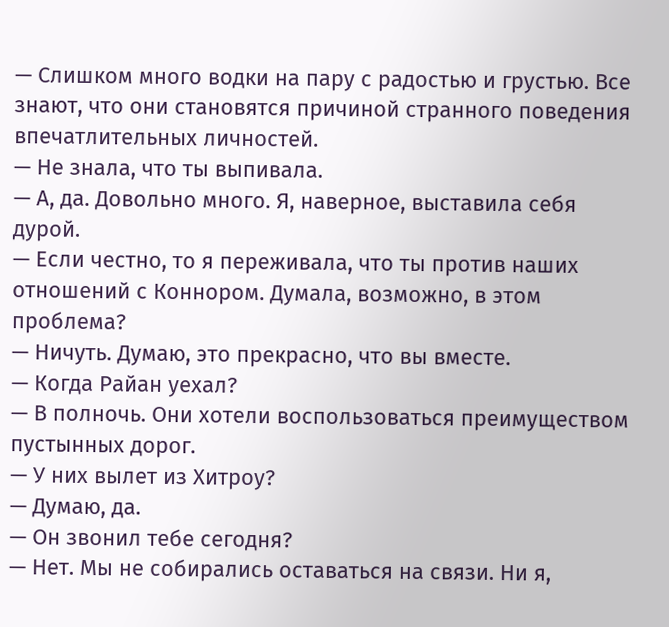— Слишком много водки на пару с радостью и грустью. Все знают, что они становятся причиной странного поведения впечатлительных личностей.
— Не знала, что ты выпивала.
— А, да. Довольно много. Я, наверное, выставила себя дурой.
— Если честно, то я переживала, что ты против наших отношений с Коннором. Думала, возможно, в этом проблема?
— Ничуть. Думаю, это прекрасно, что вы вместе.
— Когда Райан уехал?
— В полночь. Они хотели воспользоваться преимуществом пустынных дорог.
— У них вылет из Хитроу?
— Думаю, да.
— Он звонил тебе сегодня?
— Нет. Мы не собирались оставаться на связи. Ни я,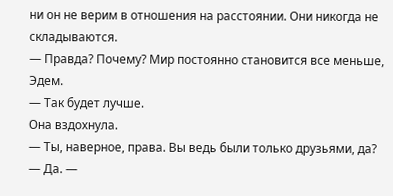ни он не верим в отношения на расстоянии. Они никогда не складываются.
— Правда? Почему? Мир постоянно становится все меньше, Эдем.
— Так будет лучше.
Она вздохнула.
— Ты, наверное, права. Вы ведь были только друзьями, да?
— Да. —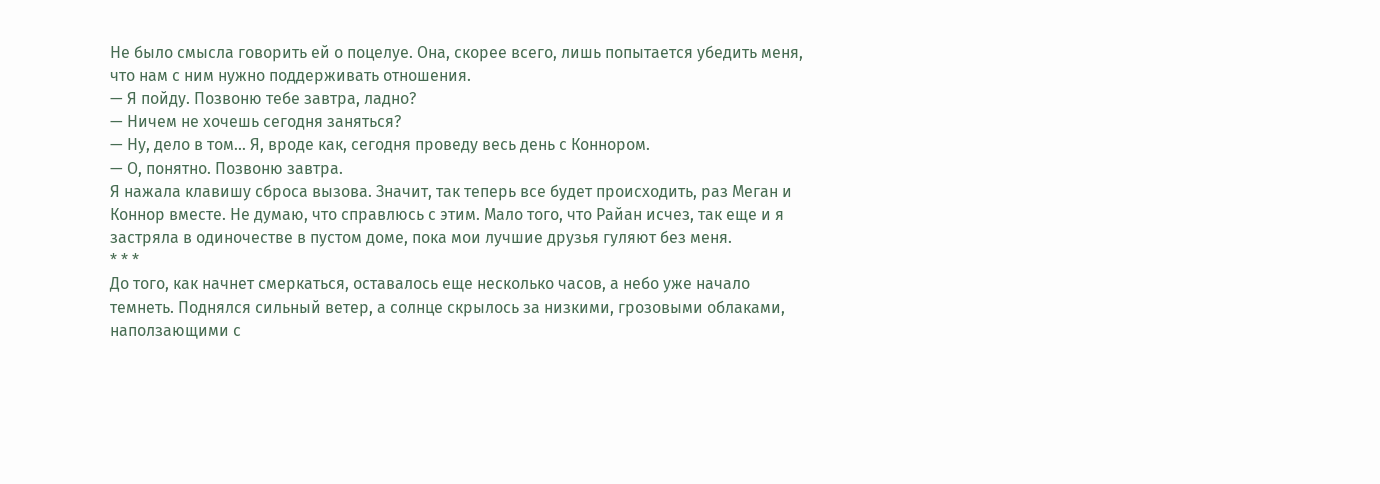Не было смысла говорить ей о поцелуе. Она, скорее всего, лишь попытается убедить меня, что нам с ним нужно поддерживать отношения.
— Я пойду. Позвоню тебе завтра, ладно?
— Ничем не хочешь сегодня заняться?
— Ну, дело в том... Я, вроде как, сегодня проведу весь день с Коннором.
— О, понятно. Позвоню завтра.
Я нажала клавишу сброса вызова. Значит, так теперь все будет происходить, раз Меган и Коннор вместе. Не думаю, что справлюсь с этим. Мало того, что Райан исчез, так еще и я застряла в одиночестве в пустом доме, пока мои лучшие друзья гуляют без меня.
* * *
До того, как начнет смеркаться, оставалось еще несколько часов, а небо уже начало темнеть. Поднялся сильный ветер, а солнце скрылось за низкими, грозовыми облаками, наползающими с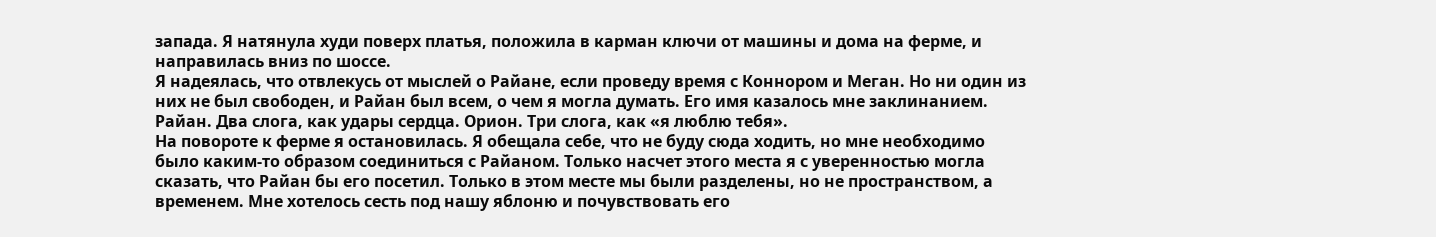запада. Я натянула худи поверх платья, положила в карман ключи от машины и дома на ферме, и направилась вниз по шоссе.
Я надеялась, что отвлекусь от мыслей о Райане, если проведу время с Коннором и Меган. Но ни один из них не был свободен, и Райан был всем, о чем я могла думать. Его имя казалось мне заклинанием. Райан. Два слога, как удары сердца. Орион. Три слога, как «я люблю тебя».
На повороте к ферме я остановилась. Я обещала себе, что не буду сюда ходить, но мне необходимо было каким-то образом соединиться с Райаном. Только насчет этого места я с уверенностью могла сказать, что Райан бы его посетил. Только в этом месте мы были разделены, но не пространством, а временем. Мне хотелось сесть под нашу яблоню и почувствовать его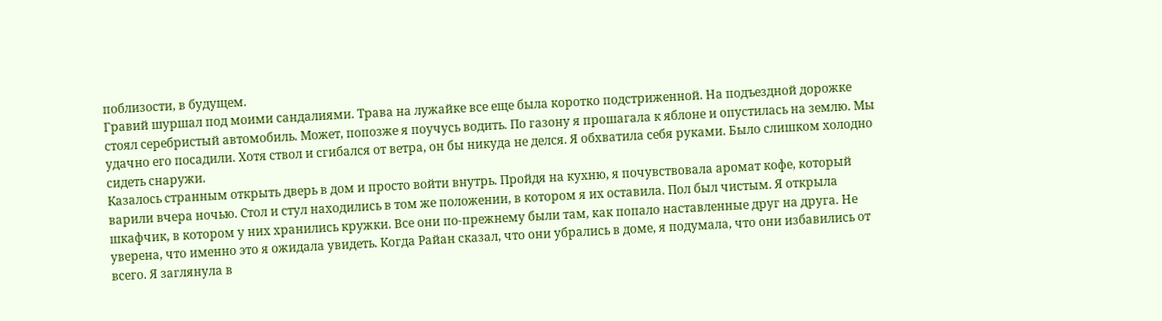поблизости, в будущем.
Гравий шуршал под моими сандалиями. Трава на лужайке все еще была коротко подстриженной. На подъездной дорожке стоял серебристый автомобиль. Может, попозже я поучусь водить. По газону я прошагала к яблоне и опустилась на землю. Мы удачно его посадили. Хотя ствол и сгибался от ветра, он бы никуда не делся. Я обхватила себя руками. Было слишком холодно сидеть снаружи.
Казалось странным открыть дверь в дом и просто войти внутрь. Пройдя на кухню, я почувствовала аромат кофе, который варили вчера ночью. Стол и стул находились в том же положении, в котором я их оставила. Пол был чистым. Я открыла шкафчик, в котором у них хранились кружки. Все они по-прежнему были там, как попало наставленные друг на друга. Не уверена, что именно это я ожидала увидеть. Когда Райан сказал, что они убрались в доме, я подумала, что они избавились от всего. Я заглянула в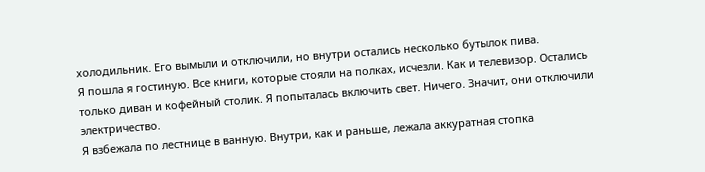холодильник. Его вымыли и отключили, но внутри остались несколько бутылок пива.
Я пошла я гостиную. Все книги, которые стояли на полках, исчезли. Как и телевизор. Остались только диван и кофейный столик. Я попыталась включить свет. Ничего. Значит, они отключили электричество.
Я взбежала по лестнице в ванную. Внутри, как и раньше, лежала аккуратная стопка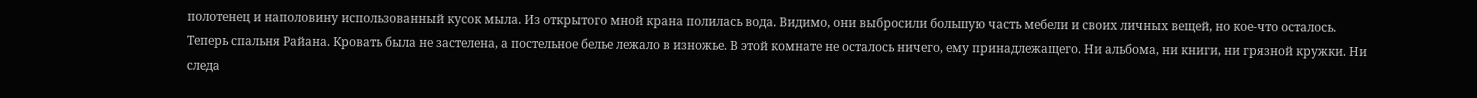полотенец и наполовину использованный кусок мыла. Из открытого мной крана полилась вода. Видимо, они выбросили большую часть мебели и своих личных вещей, но кое-что осталось.
Теперь спальня Райана. Кровать была не застелена, а постельное белье лежало в изножье. В этой комнате не осталось ничего, ему принадлежащего. Ни альбома, ни книги, ни грязной кружки. Ни следа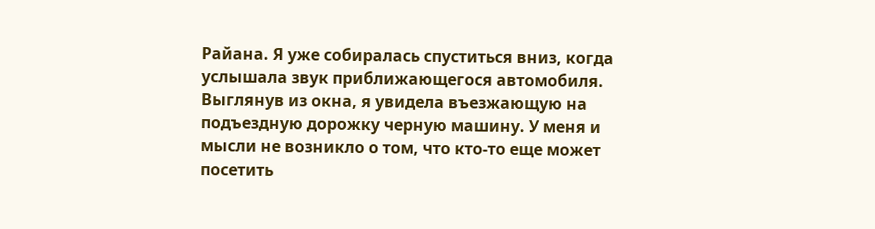Райана. Я уже собиралась спуститься вниз, когда услышала звук приближающегося автомобиля. Выглянув из окна, я увидела въезжающую на подъездную дорожку черную машину. У меня и мысли не возникло о том, что кто-то еще может посетить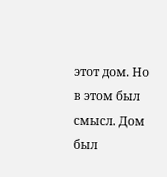этот дом. Но в этом был смысл. Дом был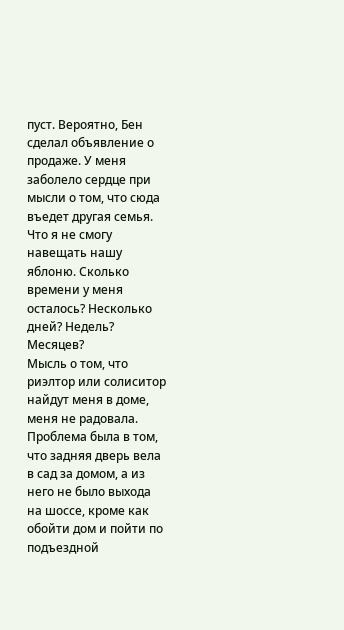пуст. Вероятно, Бен сделал объявление о продаже. У меня заболело сердце при мысли о том, что сюда въедет другая семья. Что я не смогу навещать нашу яблоню. Сколько времени у меня осталось? Несколько дней? Недель? Месяцев?
Мысль о том, что риэлтор или солиситор найдут меня в доме, меня не радовала. Проблема была в том, что задняя дверь вела в сад за домом, а из него не было выхода на шоссе, кроме как обойти дом и пойти по подъездной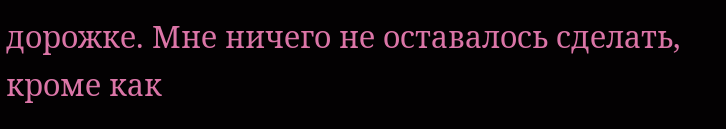дорожке. Мне ничего не оставалось сделать, кроме как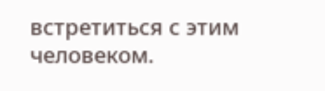встретиться с этим человеком.